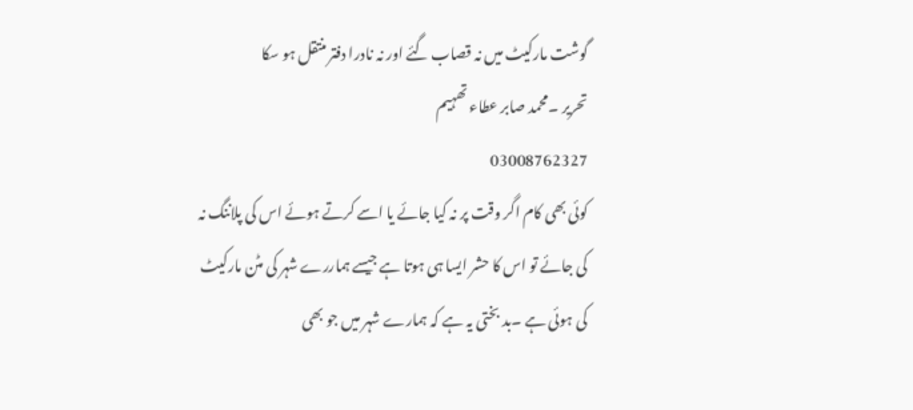گوشت مارکیٹ میں نہ قصاب گئے اور نہ نادرا دفتر منتقل ہو سکا
تحریر ۔محمد صابر عطاء تھہیم
03008762327
کوئی بھی کام اگر وقت پر نہ کیا جائے یا اسے کرتے ہوئے اس کی پلاننگ نہ کی جائے تو اس کا حشر ایسا ہی ہوتا ہے جیسے ہماررے شہر کی مٹن مارکیٹ کی ہوئی ہے ۔بد بختی یہ ہے کہ ہمارے شہر میں جو بھی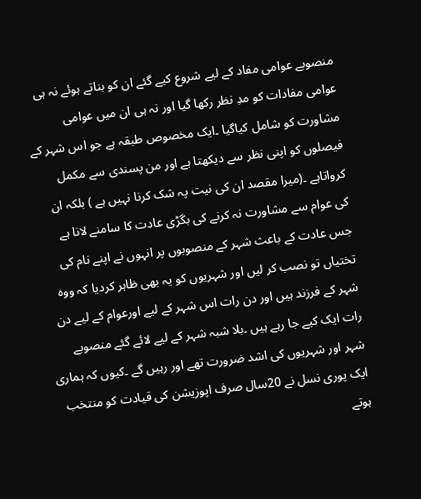منصوبے عوامی مفاد کے لیے شروع کیے گئے ان کو بناتے ہوئے نہ ہی عوامی مفادات کو مدِ نظر رکھا گیا اور نہ ہی ان میں عوامی مشاورت کو شامل کیاگیا ۔ایک مخصوص طبقہ ہے جو اس شہر کے فیصلوں کو اپنی نظر سے دیکھتا ہے اور من پسندی سے مکمل کرواتاہے ۔(میرا مقصد ان کی نیت پہ شک کرنا نہیں ہے ) بلکہ ان کی عوام سے مشاورت نہ کرنے کی بگڑی عادت کا سامنے لانا ہے جس عادت کے باعث شہر کے منصوبوں پر انہوں نے اپنے نام کی تختیاں تو نصب کر لیں اور شہریوں کو یہ بھی ظاہر کردیا کہ ووہ شہر کے فرزند ہیں اور دن رات اس شہر کے لیے اورعوام کے لیے دن رات ایک کیے جا رہے ہیں ۔بلا شبہ شہر کے لیے لائے گئے منصوبے شہر اور شہریوں کی اشد ضرورت تھے اور رہیں گے ۔کیوں کہ ہماری ایک پوری نسل نے 20سال صرف اپوزیشن کی قیادت کو منتخب ہوتے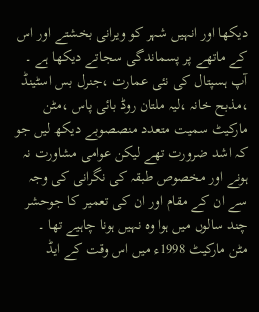دیکھا اور انہیں شہر کو ویرانی بخشتے اور اس کے ماتھے پر پسماندگی سجاتے دیکھا ہے ۔
آپ ہسپتال کی نئی عمارت ،جنرل بس اسٹینڈ ،مذبح خانہ ،لیہ ملتان روڈ بائی پاس ،مٹن مارکیٹ سمیت متعدد منصصوبے دیکھ لیں جو کہ اشد ضرورت تھے لیکن عوامی مشاورت نہ ہونے اور مخصوص طبقہ کی نگرانی کی وجہ سے ان کے مقام اور ان کی تعمیر کا جوحشر چند سالوں میں ہوا وہ نہیں ہونا چاہیے تھا ۔
مٹن مارکیٹ 1998ء میں اس وقت کے ایڈ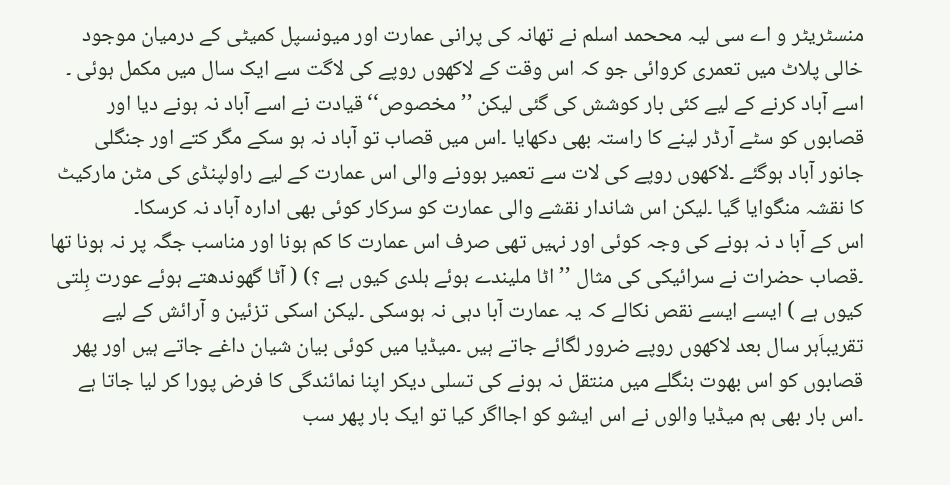منسٹریٹر و اے سی لیہ مححمد اسلم نے تھانہ کی پرانی عمارت اور میونسپل کمیٹی کے درمیان موجود خالی پلاٹ میں تعمری کروائی جو کہ اس وقت کے لاکھوں روپے کی لاگت سے ایک سال میں مکمل ہوئی ۔ اسے آباد کرنے کے لیے کئی بار کوشش کی گئی لیکن ’’مخصوص‘‘قیادت نے اسے آباد نہ ہونے دیا اور قصابوں کو سٹے آرڈر لینے کا راستہ بھی دکھایا ۔اس میں قصاب تو آباد نہ ہو سکے مگر کتے اور جنگلی جانور آباد ہوگئے ۔لاکھوں روپے کی لات سے تعمیر ہوونے والی اس عمارت کے لیے راولپنڈی کی مٹن مارکیٹ کا نقشہ منگوایا گیا ۔لیکن اس شاندار نقشے والی عمارت کو سرکار کوئی بھی ادارہ آباد نہ کرسکا۔
اس کے آبا د نہ ہونے کی وجہ کوئی اور نہیں تھی صرف اس عمارت کا کم ہونا اور مناسب جگہ پر نہ ہونا تھا ۔قصاب حضرات نے سرائیکی کی مثال ’’اٹا ملیندے ہوئے ہلدی کیوں ہے ؟) ( آٹا گھوندھتے ہوئے عورت ہِلتی کیوں ہے ) ایسے ایسے نقص نکالے کہ یہ عمارت آبا دہی نہ ہوسکی ۔لیکن اسکی تزئین و آرائش کے لیے تقریباَہر سال بعد لاکھوں روپے ضرور لگائے جاتے ہیں ۔میڈیا میں کوئی بیان شیان داغے جاتے ہیں اور پھر قصابوں کو اس بھوت بنگلے میں منتقل نہ ہونے کی تسلی دیکر اپنا نمائندگی کا فرض پورا کر لیا جاتا ہے ۔اس بار بھی ہم میڈیا والوں نے اس ایشو کو اجااگر کیا تو ایک بار پھر سب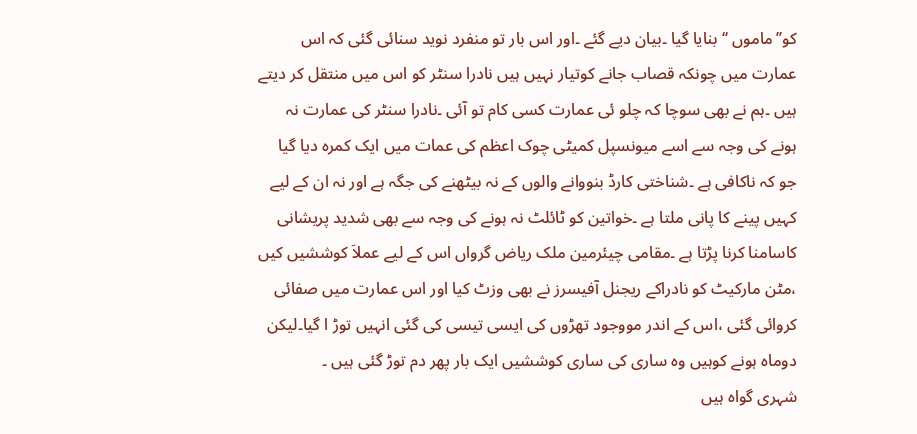کو’’ماموں ‘‘ بنایا گیا ۔بیان دیے گئے ۔اور اس بار تو منفرد نوید سنائی گئی کہ اس عمارت میں چونکہ قصاب جانے کوتیار نہیں ہیں نادرا سنٹر کو اس میں منتقل کر دیتے ہیں ۔ہم نے بھی سوچا کہ چلو ئی عمارت کسی کام تو آئی ۔نادرا سنٹر کی عمارت نہ ہونے کی وجہ سے اسے میونسپل کمیٹی چوک اعظم کی عمات میں ایک کمرہ دیا گیا جو کہ ناکافی ہے ۔شناختی کارڈ بنووانے والوں کے نہ بیٹھنے کی جگہ ہے اور نہ ان کے لیے کہیں پینے کا پانی ملتا ہے ۔خواتین کو ٹائلٹ نہ ہونے کی وجہ سے بھی شدید پریشانی کاسامنا کرنا پڑتا ہے ۔مقامی چیئرمین ملک ریاض گرواں اس کے لیے عملاَ کوششیں کیں ،مٹن مارکیٹ کو نادراکے ریجنل آفیسرز نے بھی وزٹ کیا اور اس عمارت میں صفائی کروائی گئی ،اس کے اندر مووجود تھڑوں کی ایسی تیسی کی گئی انہیں توڑ ا گیا۔لیکن دوماہ ہونے کوہیں وہ ساری کی ساری کوششیں ایک بار پھر دم توڑ گئی ہیں ۔
شہری گواہ ہیں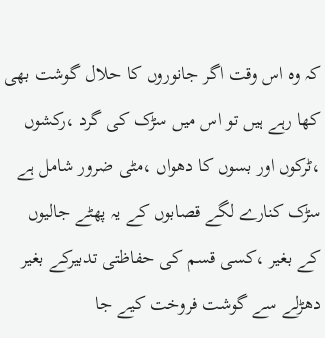کہ وہ اس وقت اگر جانوروں کا حلال گوشت بھی کھا رہے ہیں تو اس میں سڑک کی گرد ،رکشوں ،ٹرکوں اور بسوں کا دھواں ،مٹی ضرور شامل ہے سڑک کنارے لگے قصابوں کے یہ پھٹے جالیوں کے بغیر ،کسی قسم کی حفاظتی تدبیرکے بغیر دھڑلے سے گوشت فروخت کیے جا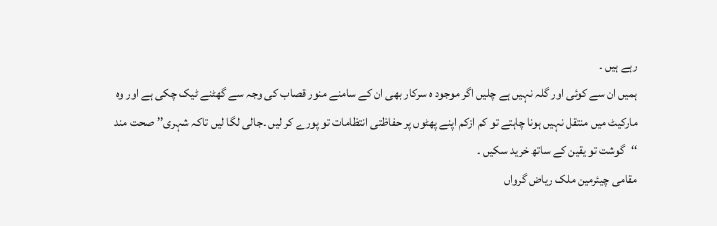رہے ہیں ۔
ہمیں ان سے کوئی اور گلہ نہیں ہے چلیں اگر موجود ہ سرکار بھی ان کے سامنے منور قصاب کی وجہ سے گھٹنے ٹیک چکی ہے اور وہ مارکیٹ میں منتقل نہیں ہونا چاہتے تو کم ازکم اپنے پھٹوں پر حفاظتی انتظامات تو پورے کر لیں ۔جالی لگا لیں تاکہ شہری’’ صحت مند ‘‘گوشت تو یقین کے ساتھ خرید سکیں ۔
مقامی چیئرمین ملک ریاض گرواں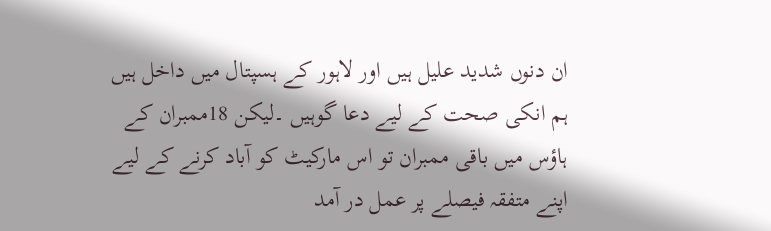ان دنوں شدید علیل ہیں اور لاہور کے ہسپتال میں داخل ہیں ہم انکی صحت کے لیے دعا گوہیں ۔لیکن 18ممبران کے ہاؤس میں باقی ممبران تو اس مارکیٹ کو آباد کرنے کے لیے اپنے متفقہ فیصلے پر عمل در آمد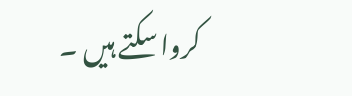کروا سکتے ہیں ۔